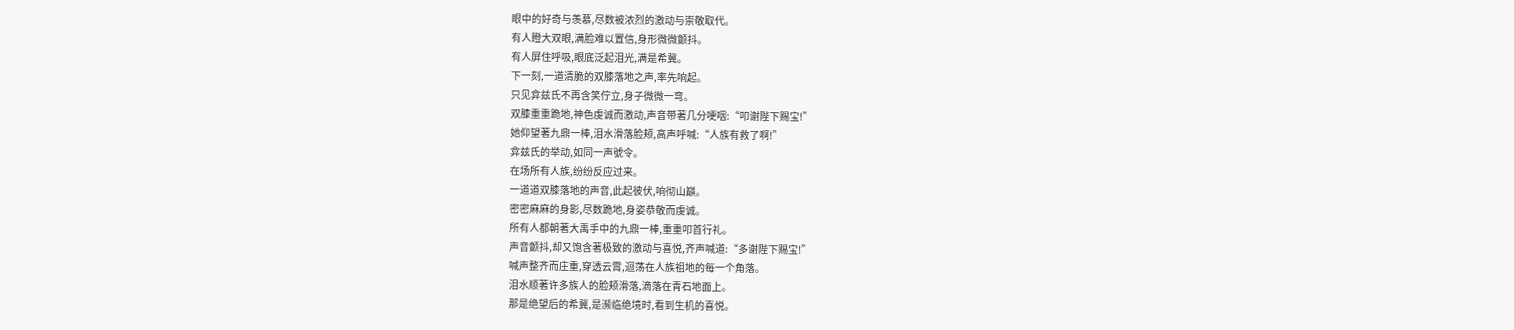眼中的好奇与羡慕,尽数被浓烈的激动与崇敬取代。
有人瞪大双眼,满脸难以置信,身形微微颤抖。
有人屏住呼吸,眼底泛起泪光,满是希冀。
下一刻,一道清脆的双膝落地之声,率先响起。
只见弇兹氏不再含笑佇立,身子微微一弯。
双膝重重跪地,神色虔诚而激动,声音带著几分哽咽:“叩谢陛下赐宝!”
她仰望著九鼎一棒,泪水滑落脸颊,高声呼喊:“人族有救了啊!”
弇兹氏的举动,如同一声號令。
在场所有人族,纷纷反应过来。
一道道双膝落地的声音,此起彼伏,响彻山巔。
密密麻麻的身影,尽数跪地,身姿恭敬而虔诚。
所有人都朝著大禹手中的九鼎一棒,重重叩首行礼。
声音颤抖,却又饱含著极致的激动与喜悦,齐声喊道:“多谢陛下赐宝!”
喊声整齐而庄重,穿透云霄,迴荡在人族祖地的每一个角落。
泪水顺著许多族人的脸颊滑落,滴落在青石地面上。
那是绝望后的希冀,是濒临绝境时,看到生机的喜悦。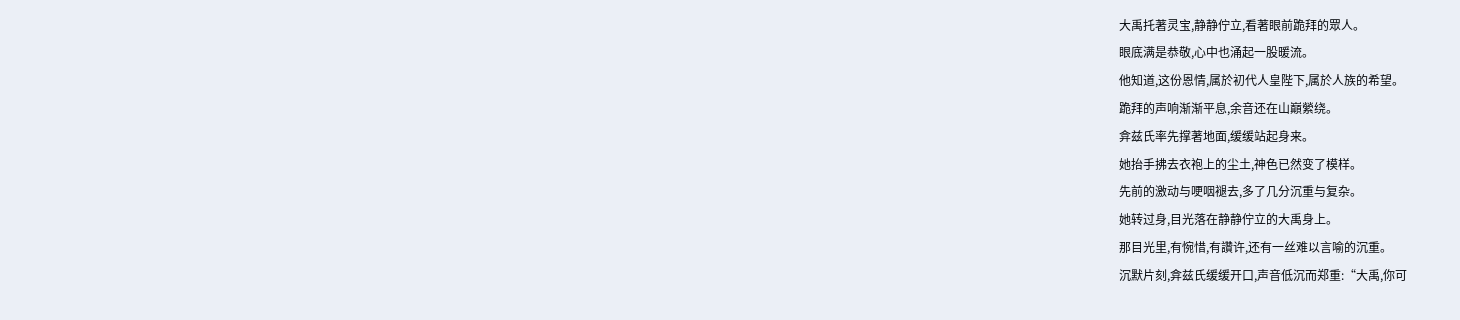大禹托著灵宝,静静佇立,看著眼前跪拜的眾人。
眼底满是恭敬,心中也涌起一股暖流。
他知道,这份恩情,属於初代人皇陛下,属於人族的希望。
跪拜的声响渐渐平息,余音还在山巔縈绕。
弇兹氏率先撑著地面,缓缓站起身来。
她抬手拂去衣袍上的尘土,神色已然变了模样。
先前的激动与哽咽褪去,多了几分沉重与复杂。
她转过身,目光落在静静佇立的大禹身上。
那目光里,有惋惜,有讚许,还有一丝难以言喻的沉重。
沉默片刻,弇兹氏缓缓开口,声音低沉而郑重:“大禹,你可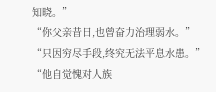知晓。”
“你父亲昔日,也曾奋力治理弱水。”
“只因穷尽手段,终究无法平息水患。”
“他自觉愧对人族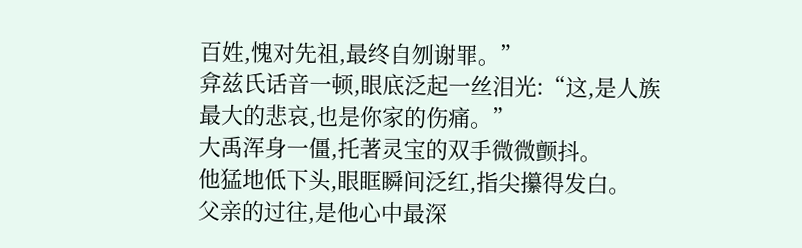百姓,愧对先祖,最终自刎谢罪。”
弇兹氏话音一顿,眼底泛起一丝泪光:“这,是人族最大的悲哀,也是你家的伤痛。”
大禹浑身一僵,托著灵宝的双手微微颤抖。
他猛地低下头,眼眶瞬间泛红,指尖攥得发白。
父亲的过往,是他心中最深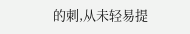的刺,从未轻易提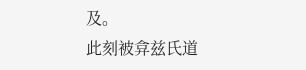及。
此刻被弇兹氏道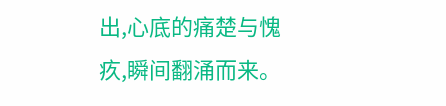出,心底的痛楚与愧疚,瞬间翻涌而来。